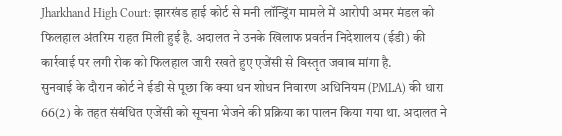Jharkhand High Court: झारखंड हाई कोर्ट से मनी लॉन्ड्रिंग मामले में आरोपी अमर मंडल को फिलहाल अंतरिम राहत मिली हुई है. अदालत ने उनके खिलाफ प्रवर्तन निदेशालय (ईडी) की कार्रवाई पर लगी रोक को फिलहाल जारी रखते हुए एजेंसी से विस्तृत जवाब मांगा है.
सुनवाई के दौरान कोर्ट ने ईडी से पूछा कि क्या धन शोधन निवारण अधिनियम (PMLA) की धारा 66(2) के तहत संबंधित एजेंसी को सूचना भेजने की प्रक्रिया का पालन किया गया था. अदालत ने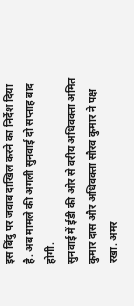इस बिंदु पर जवाब दाखिल करने का निर्देश दिया है. अब मामले की अगली सुनवाई दो सप्ताह बाद होगी.
सुनवाई में ईडी की ओर से वरीय अधिवक्ता अमित कुमार दास और अधिवक्ता सौरव कुमार ने पक्ष रखा. अमर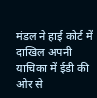मंडल ने हाई कोर्ट में दाखिल अपनी याचिका में ईडी की ओर से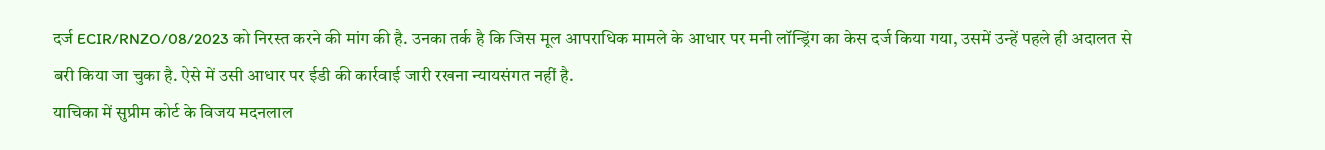दर्ज ECIR/RNZO/08/2023 को निरस्त करने की मांग की है. उनका तर्क है कि जिस मूल आपराधिक मामले के आधार पर मनी लॉन्ड्रिंग का केस दर्ज किया गया, उसमें उन्हें पहले ही अदालत से बरी किया जा चुका है. ऐसे में उसी आधार पर ईडी की कार्रवाई जारी रखना न्यायसंगत नहीं है.
याचिका में सुप्रीम कोर्ट के विजय मदनलाल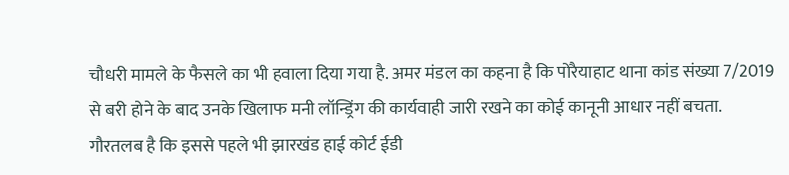चौधरी मामले के फैसले का भी हवाला दिया गया है. अमर मंडल का कहना है कि पोरैयाहाट थाना कांड संख्या 7/2019 से बरी होने के बाद उनके खिलाफ मनी लॉन्ड्रिंग की कार्यवाही जारी रखने का कोई कानूनी आधार नहीं बचता.
गौरतलब है कि इससे पहले भी झारखंड हाई कोर्ट ईडी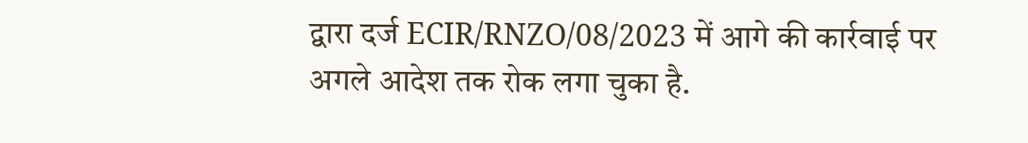द्वारा दर्ज ECIR/RNZO/08/2023 में आगे की कार्रवाई पर अगले आदेश तक रोक लगा चुका है.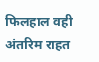फिलहाल वही अंतरिम राहत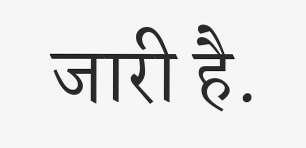जारी है.